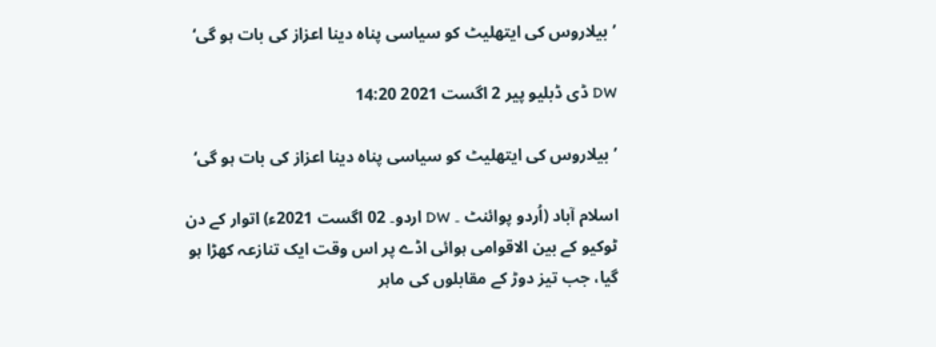’بیلاروس کی ایتھلیٹ کو سیاسی پناہ دینا اعزاز کی بات ہو گی‘

DW ڈی ڈبلیو پیر 2 اگست 2021 14:20

’بیلاروس کی ایتھلیٹ کو سیاسی پناہ دینا اعزاز کی بات ہو گی‘

اسلام آباد (اُردو پوائنٹ ۔ DW اردو۔ 02 اگست 2021ء) اتوار کے دن ٹوکیو کے بین الاقوامی ہوائی اڈے پر اس وقت ایک تنازعہ کھڑا ہو گیا، جب تیز دوڑ کے مقابلوں کی ماہر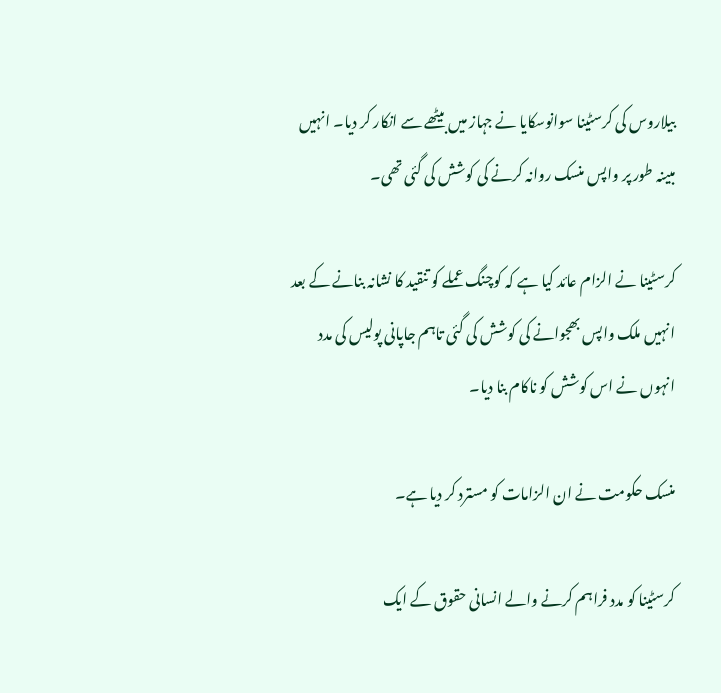بیلاروس کی کرسٹینا سوانوسکایا نے جہاز میں بیٹھے سے انکار کر دیا۔ انہیں مبینہ طور پر واپس منسک روانہ کرنے کی کوشش کی گئی تھی۔

کرسٹینا نے الزام عائد کیا ہے کہ کوچنگ عملے کو تنقید کا نشانہ بنانے کے بعد انہیں ملک واپس بھجوانے کی کوشش کی گئی تاہم جاپانی پولیس کی مدد انہوں نے اس کوشش کو ناکام بنا دیا۔

منسک حکومت نے ان الزامات کو مسترد کر دیا ہے۔

کرسٹینا کو مدد فراہم کرنے والے انسانی حقوق کے ایک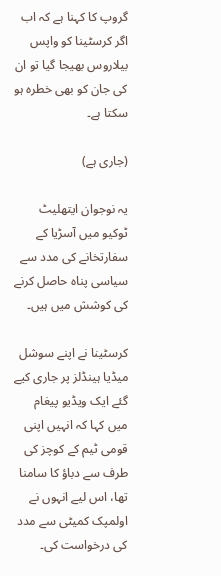گروپ کا کہنا ہے کہ اب اگر کرسٹینا کو واپس بیلاروس بھیجا گیا تو ان کی جان کو بھی خطرہ ہو سکتا ہے۔

(جاری ہے)

یہ نوجوان ایتھلیٹ ٹوکیو میں آسڑیا کے سفارتخانے کی مدد سے سیاسی پناہ حاصل کرنے کی کوشش میں ہیں۔

کرسٹینا نے اپنے سوشل میڈیا ہینڈلز پر جاری کیے گئے ایک ویڈیو پیغام میں کہا کہ انہیں اپنی قومی ٹیم کے کوچز کی طرف سے دباؤ کا سامنا تھا، اس لیے انہوں نے اولمپک کمیٹی سے مدد کی درخواست کی۔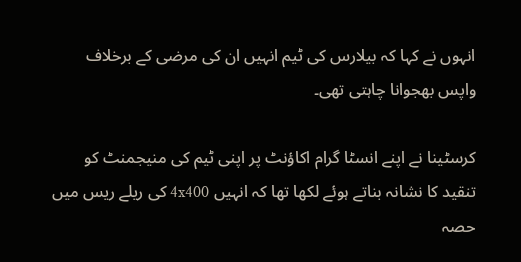انہوں نے کہا کہ بیلارس کی ٹیم انہیں ان کی مرضی کے برخلاف واپس بھجوانا چاہتی تھی۔

کرسٹینا نے اپنے انسٹا گرام اکاؤنٹ پر اپنی ٹیم کی منیجمنٹ کو تنقید کا نشانہ بناتے ہوئے لکھا تھا کہ انہیں 4x400 کی ریلے ریس میں حصہ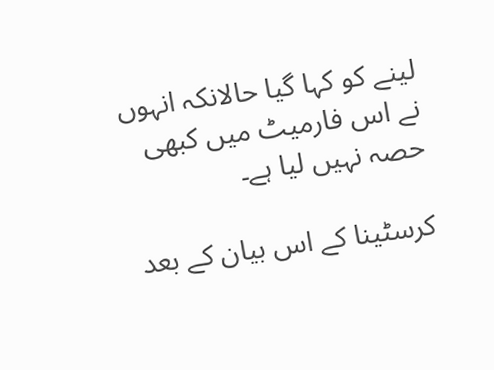لینے کو کہا گیا حالانکہ انہوں نے اس فارمیٹ میں کبھی حصہ نہیں لیا ہے۔

کرسٹینا کے اس بیان کے بعد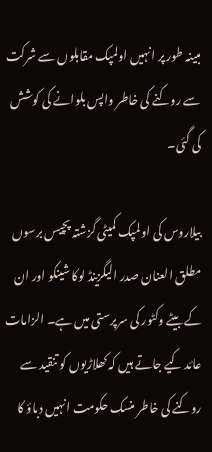مبینہ طور پر انہیں اولمپک مقابلوں سے شرکت سے روکنے کی خاطر واپس بلوانے کی کوشش کی گئی۔

بیلاروس کی اولمپک کمیٹی گزشتہ پچیس برسوں مطلق العنان صدر الیگزینڈ لوکا شینکو اور ان کے بیٹے وکٹور کی سرپرستی میں ہے۔ الزامات عائد کیے جاتے ہیں کہ کھلاڑیوں کو تنقید سے روکنے کی خاطر منسک حکومت انہیں دباؤ کا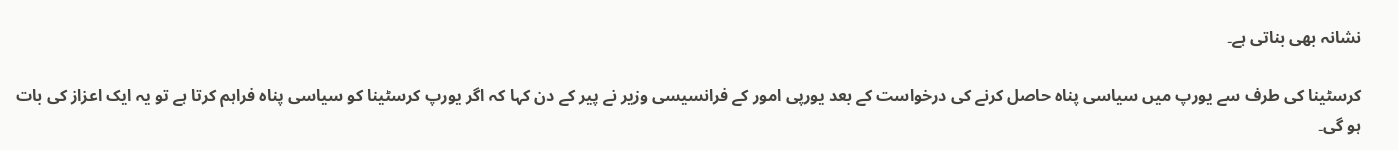نشانہ بھی بناتی ہے۔

کرسٹینا کی طرف سے یورپ میں سیاسی پناہ حاصل کرنے کی درخواست کے بعد یورپی امور کے فرانسیسی وزیر نے پیر کے دن کہا کہ اگر یورپ کرسٹینا کو سیاسی پناہ فراہم کرتا ہے تو یہ ایک اعزاز کی بات ہو گی۔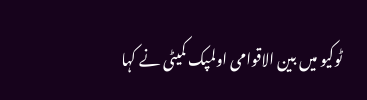ٹوکیو میں بین الاقوامی اولمپک کمیٹی نے کہا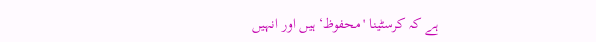ہے کہ کرسٹینا 'محفوظ‘ ہیں اور انہیں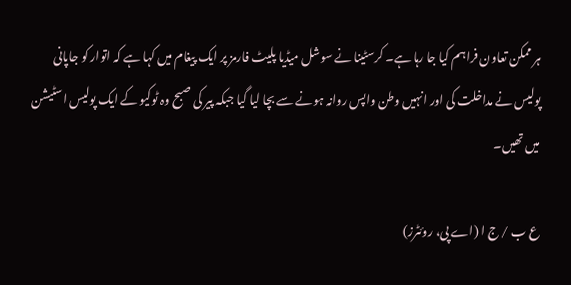ہر ممکن تعاون فراہم کیا جا رہا ہے۔ کرسٹینا نے سوشل میڈیا پلیٹ فارمز پر ایک پیغام میں کہا ہے کہ اتوار کو جاپانی پولیس نے مداخلت کی اور انہیں وطن واپس روانہ ہونے سے بچا لیا گیا جبکہ پیر کی صبح وہ ٹوکیو کے ایک پولیس اسٹیشن میں تھیں۔

ع ب / ج ا (اے پی، روئٹرز)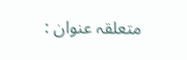متعلقہ عنوان :